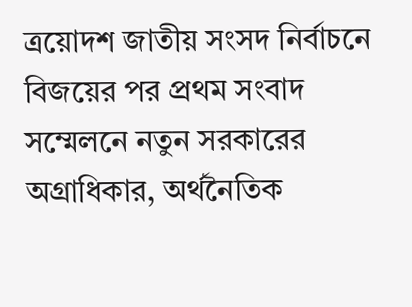ত্রয়োদশ জাতীয় সংসদ নির্বাচনে বিজয়ের পর প্রথম সংবাদ সম্মেলনে নতুন সরকারের অগ্রাধিকার, অর্থনৈতিক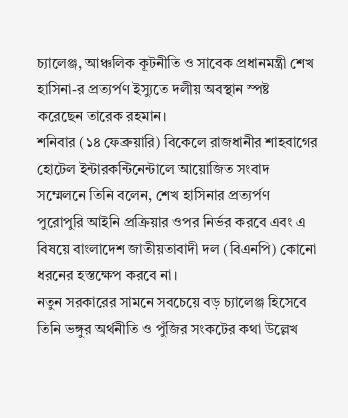চ্যালেঞ্জ, আঞ্চলিক কূটনীতি ও সাবেক প্রধানমন্ত্রী শেখ হাসিনা-র প্রত্যর্পণ ইস্যুতে দলীয় অবস্থান স্পষ্ট করেছেন তারেক রহমান।
শনিবার (১৪ ফেব্রুয়ারি) বিকেলে রাজধানীর শাহবাগের হোটেল ইন্টারকন্টিনেন্টালে আয়োজিত সংবাদ সম্মেলনে তিনি বলেন, শেখ হাসিনার প্রত্যর্পণ পুরোপুরি আইনি প্রক্রিয়ার ওপর নির্ভর করবে এবং এ বিষয়ে বাংলাদেশ জাতীয়তাবাদী দল (বিএনপি) কোনো ধরনের হস্তক্ষেপ করবে না।
নতুন সরকারের সামনে সবচেয়ে বড় চ্যালেঞ্জ হিসেবে তিনি ভঙ্গুর অর্থনীতি ও পুঁজির সংকটের কথা উল্লেখ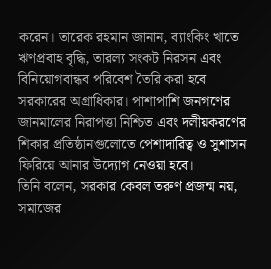করেন। তারেক রহমান জানান, ব্যাংকিং খাতে ঋণপ্রবাহ বৃদ্ধি, তারল্য সংকট নিরসন এবং বিনিয়োগবান্ধব পরিবেশ তৈরি করা হবে সরকারের অগ্রাধিকার। পাশাপাশি জনগণের জানমালের নিরাপত্তা নিশ্চিত এবং দলীয়করণের শিকার প্রতিষ্ঠানগুলোতে পেশাদারিত্ব ও সুশাসন ফিরিয়ে আনার উদ্যোগ নেওয়া হবে।
তিনি বলেন, সরকার কেবল তরুণ প্রজন্ম নয়, সমাজের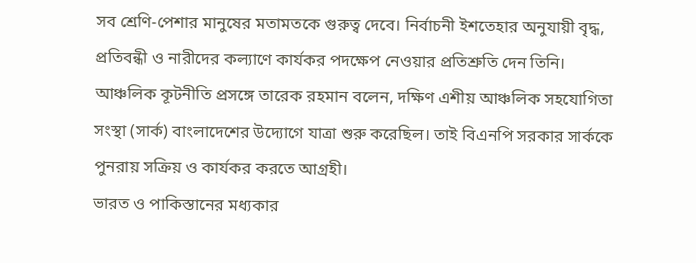সব শ্রেণি-পেশার মানুষের মতামতকে গুরুত্ব দেবে। নির্বাচনী ইশতেহার অনুযায়ী বৃদ্ধ, প্রতিবন্ধী ও নারীদের কল্যাণে কার্যকর পদক্ষেপ নেওয়ার প্রতিশ্রুতি দেন তিনি।
আঞ্চলিক কূটনীতি প্রসঙ্গে তারেক রহমান বলেন, দক্ষিণ এশীয় আঞ্চলিক সহযোগিতা সংস্থা (সার্ক) বাংলাদেশের উদ্যোগে যাত্রা শুরু করেছিল। তাই বিএনপি সরকার সার্ককে পুনরায় সক্রিয় ও কার্যকর করতে আগ্রহী।
ভারত ও পাকিস্তানের মধ্যকার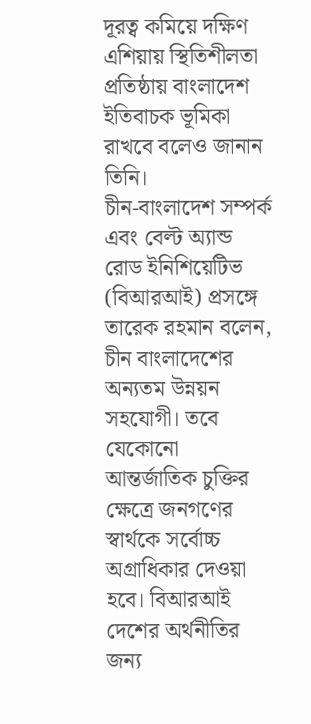দূরত্ব কমিয়ে দক্ষিণ এশিয়ায় স্থিতিশীলতা প্রতিষ্ঠায় বাংলাদেশ ইতিবাচক ভূমিকা রাখবে বলেও জানান তিনি।
চীন-বাংলাদেশ সম্পর্ক এবং বেল্ট অ্যান্ড রোড ইনিশিয়েটিভ (বিআরআই) প্রসঙ্গে তারেক রহমান বলেন, চীন বাংলাদেশের অন্যতম উন্নয়ন সহযোগী। তবে যেকোনো আন্তর্জাতিক চুক্তির ক্ষেত্রে জনগণের স্বার্থকে সর্বোচ্চ অগ্রাধিকার দেওয়া হবে। বিআরআই দেশের অর্থনীতির জন্য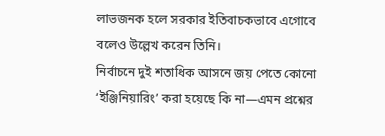লাভজনক হলে সরকার ইতিবাচকভাবে এগোবে বলেও উল্লেখ করেন তিনি।
নির্বাচনে দুই শতাধিক আসনে জয় পেতে কোনো ‘ইঞ্জিনিয়ারিং’ করা হয়েছে কি না—এমন প্রশ্নের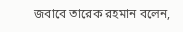জবাবে তারেক রহমান বলেন,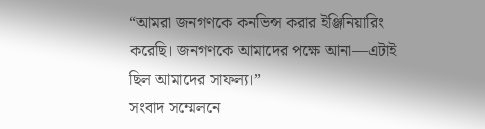“আমরা জনগণকে কনভিন্স করার ইঞ্জিনিয়ারিং করেছি। জনগণকে আমাদের পক্ষে আনা—এটাই ছিল আমাদের সাফল্য।”
সংবাদ সম্মেলনে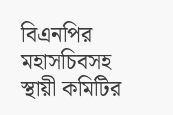বিএনপির মহাসচিবসহ স্থায়ী কমিটির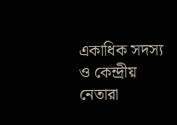একাধিক সদস্য ও কেন্দ্রীয় নেতারা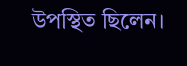উপস্থিত ছিলেন।